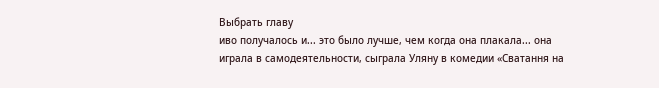Выбрать главу
иво получалось и... это было лучше, чем когда она плакала... она играла в самодеятельности, сыграла Уляну в комедии «Сватання на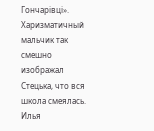Гончарівці». Харизматичный мальчик так смешно изображал Стецька, что вся школа смеялась. Илья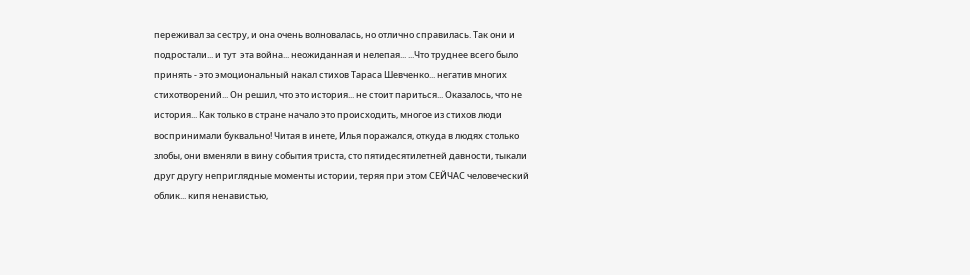переживал за сестру, и она очень волновалась, но отлично справилась. Так они и подростали... и тут  эта война... неожиданная и нелепая... ...Что труднее всего было принять - это эмоциональный накал стихов Тараса Шевченко... негатив многих стихотворений... Он решил, что это история... не стоит париться... Оказалось, что не история... Как только в стране начало это происходить, многое из стихов люди воспринимали буквально! Читая в инете, Илья поражался, откуда в людях столько злобы, они вменяли в вину события триста, сто пятидесятилетней давности, тыкали друг другу неприглядные моменты истории, теряя при этом СЕЙЧАС человеческий облик... кипя ненавистью,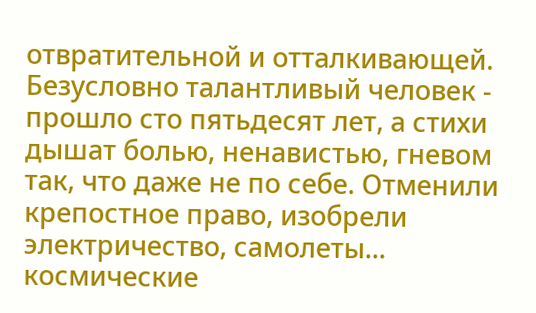отвратительной и отталкивающей. Безусловно талантливый человек - прошло сто пятьдесят лет, а стихи дышат болью, ненавистью, гневом так, что даже не по себе. Отменили крепостное право, изобрели электричество, самолеты... космические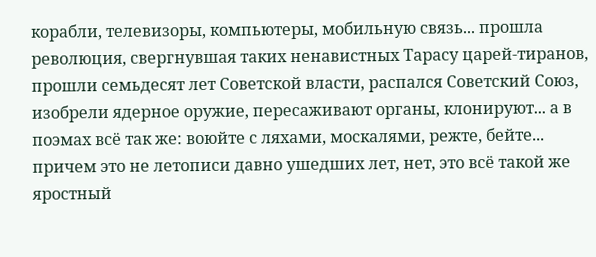корабли, телевизоры, компьютеры, мобильную связь... прошла революция, свергнувшая таких ненавистных Тарасу царей-тиранов, прошли семьдесят лет Советской власти, распался Советский Союз, изобрели ядерное оружие, пересаживают органы, клонируют... а в поэмах всё так же: воюйте с ляхами, москалями, режте, бейте... причем это не летописи давно ушедших лет, нет, это всё такой же яростный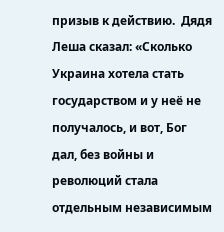призыв к действию.  Дядя Леша сказал: «Сколько Украина хотела стать государством и у неё не получалось, и вот, Бог дал, без войны и революций стала отдельным независимым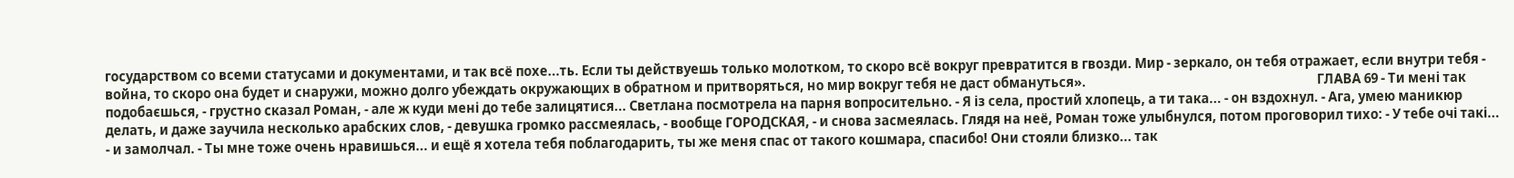государством со всеми статусами и документами, и так всё похе...ть. Если ты действуешь только молотком, то скоро всё вокруг превратится в гвозди. Мир - зеркало, он тебя отражает, если внутри тебя - война, то скоро она будет и снаружи, можно долго убеждать окружающих в обратном и притворяться, но мир вокруг тебя не даст обмануться».                                                                             ГЛАВА 69 - Ти мені так подобаєшься, - грустно сказал Роман, - але ж куди мені до тебе залицятися... Светлана посмотрела на парня вопросительно. - Я із села, простий хлопець, а ти така... - он вздохнул. - Ага, умею маникюр делать, и даже заучила несколько арабских слов, - девушка громко рассмеялась, - вообще ГОРОДСКАЯ, - и снова засмеялась. Глядя на неё, Роман тоже улыбнулся, потом проговорил тихо: - У тебе очі такі... - и замолчал. - Ты мне тоже очень нравишься... и ещё я хотела тебя поблагодарить, ты же меня спас от такого кошмара, спасибо! Они стояли близко... так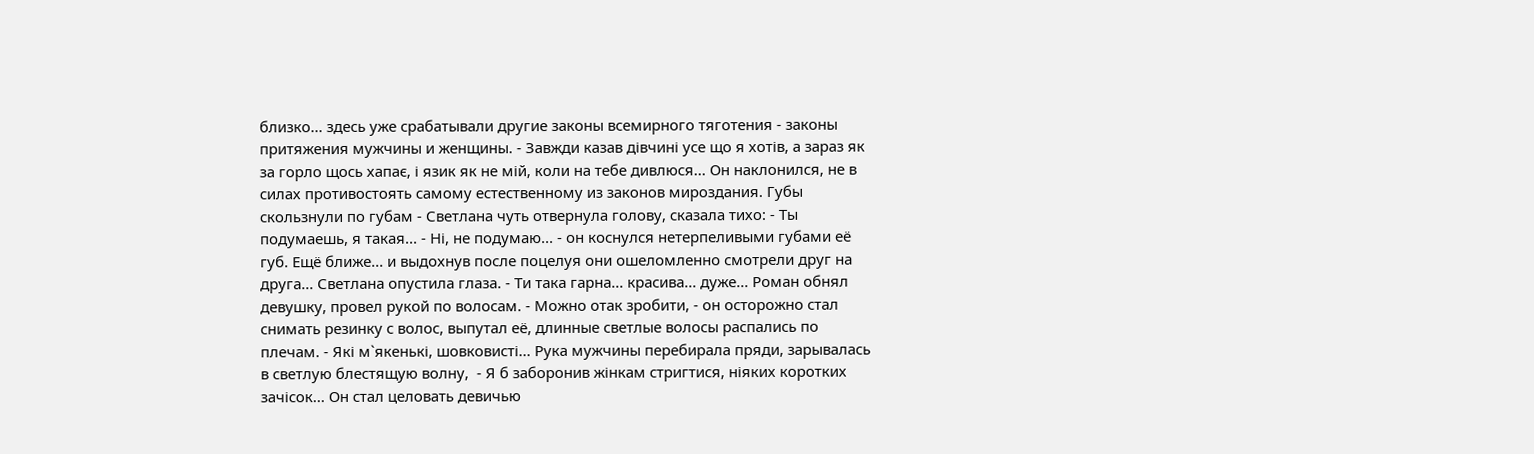близко... здесь уже срабатывали другие законы всемирного тяготения - законы притяжения мужчины и женщины. - Завжди казав дівчині усе що я хотів, а зараз як за горло щось хапає, і язик як не мій, коли на тебе дивлюся... Он наклонился, не в силах противостоять самому естественному из законов мироздания. Губы скользнули по губам - Светлана чуть отвернула голову, сказала тихо: - Ты подумаешь, я такая... - Ні, не подумаю... - он коснулся нетерпеливыми губами её губ. Ещё ближе... и выдохнув после поцелуя они ошеломленно смотрели друг на друга... Светлана опустила глаза. - Ти така гарна... красива... дуже... Роман обнял девушку, провел рукой по волосам. - Можно отак зробити, - он осторожно стал снимать резинку с волос, выпутал её, длинные светлые волосы распались по плечам. - Які м`якенькі, шовковисті... Рука мужчины перебирала пряди, зарывалась в светлую блестящую волну,  - Я б заборонив жінкам стригтися, ніяких коротких зачісок... Он стал целовать девичью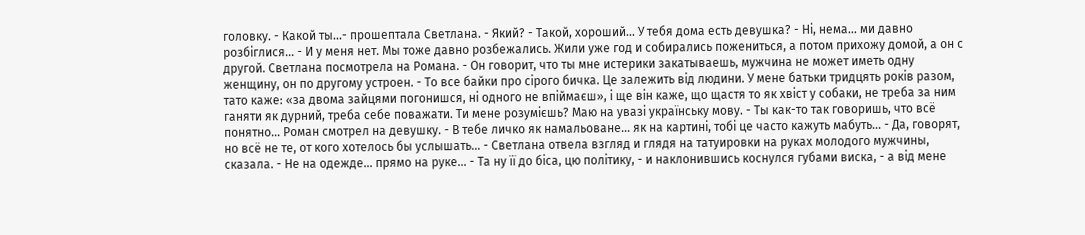головку. - Какой ты...- прошептала Светлана. - Який? - Такой, хороший... У тебя дома есть девушка? - Ні, нема... ми давно розбіглися... - И у меня нет. Мы тоже давно розбежались. Жили уже год и собирались пожениться, а потом прихожу домой, а он с другой. Светлана посмотрела на Романа. - Он говорит, что ты мне истерики закатываешь, мужчина не может иметь одну женщину, он по другому устроен. - То все байки про сірого бичка. Це залежить від людини. У мене батьки тридцять років разом, тато каже: «за двома зайцями погонишся, ні одного не впіймаєш», і ще він каже, що щастя то як хвіст у собаки, не треба за ним ганяти як дурний, треба себе поважати. Ти мене розумієшь? Маю на увазі українську мову. - Ты как-то так говоришь, что всё понятно... Роман смотрел на девушку. - В тебе личко як намальоване... як на картині, тобі це часто кажуть мабуть... - Да, говорят, но всё не те, от кого хотелось бы услышать... - Светлана отвела взгляд и глядя на татуировки на руках молодого мужчины, сказала. - Не на одежде... прямо на руке... - Та ну її до біса, цю політику, - и наклонившись коснулся губами виска, - а від мене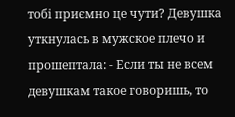тобі приємно це чути? Девушка уткнулась в мужское плечо и прошептала: - Если ты не всем девушкам такое говоришь, то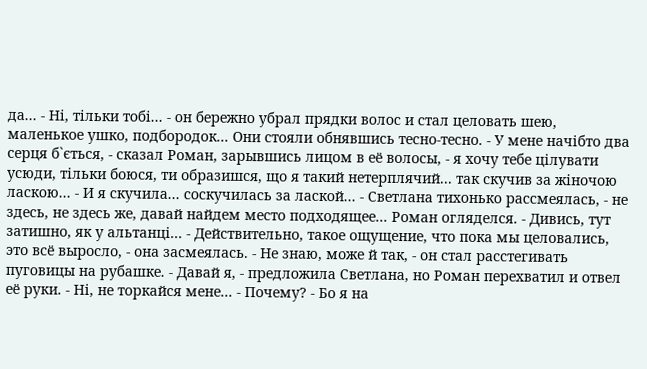да... - Ні, тільки тобі... - он бережно убрал прядки волос и стал целовать шею, маленькое ушко, подбородок... Они стояли обнявшись тесно-тесно. - У мене начібто два серця б`ється, - сказал Роман, зарывшись лицом в её волосы, - я хочу тебе цілувати усюди, тільки боюся, ти образишся, що я такий нетерплячий... так скучив за жіночою ласкою... - И я скучила... соскучилась за лаской... - Светлана тихонько рассмеялась, - не здесь, не здесь же, давай найдем место подходящее... Роман огляделся. - Дивись, тут затишно, як у альтанці... - Действительно, такое ощущение, что пока мы целовались, это всё выросло, - она засмеялась. - Не знаю, може й так, - он стал расстегивать пуговицы на рубашке. - Давай я, - предложила Светлана, но Роман перехватил и отвел её руки. - Ні, не торкайся мене... - Почему? - Бо я на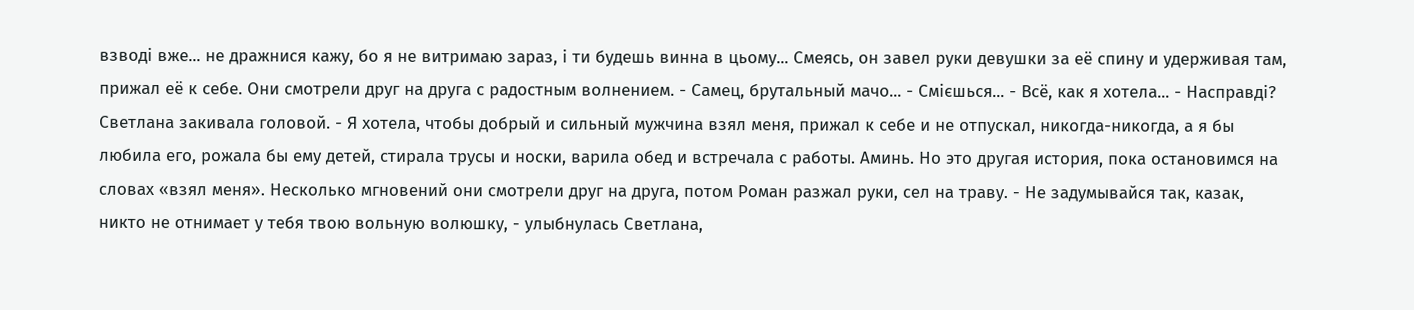взводі вже... не дражнися кажу, бо я не витримаю зараз, і ти будешь винна в цьому... Смеясь, он завел руки девушки за её спину и удерживая там, прижал её к себе. Они смотрели друг на друга с радостным волнением. - Самец, брутальный мачо... - Смієшься... - Всё, как я хотела... - Насправді? Светлана закивала головой. - Я хотела, чтобы добрый и сильный мужчина взял меня, прижал к себе и не отпускал, никогда-никогда, а я бы любила его, рожала бы ему детей, стирала трусы и носки, варила обед и встречала с работы. Аминь. Но это другая история, пока остановимся на словах «взял меня». Несколько мгновений они смотрели друг на друга, потом Роман разжал руки, сел на траву. - Не задумывайся так, казак, никто не отнимает у тебя твою вольную волюшку, - улыбнулась Светлана,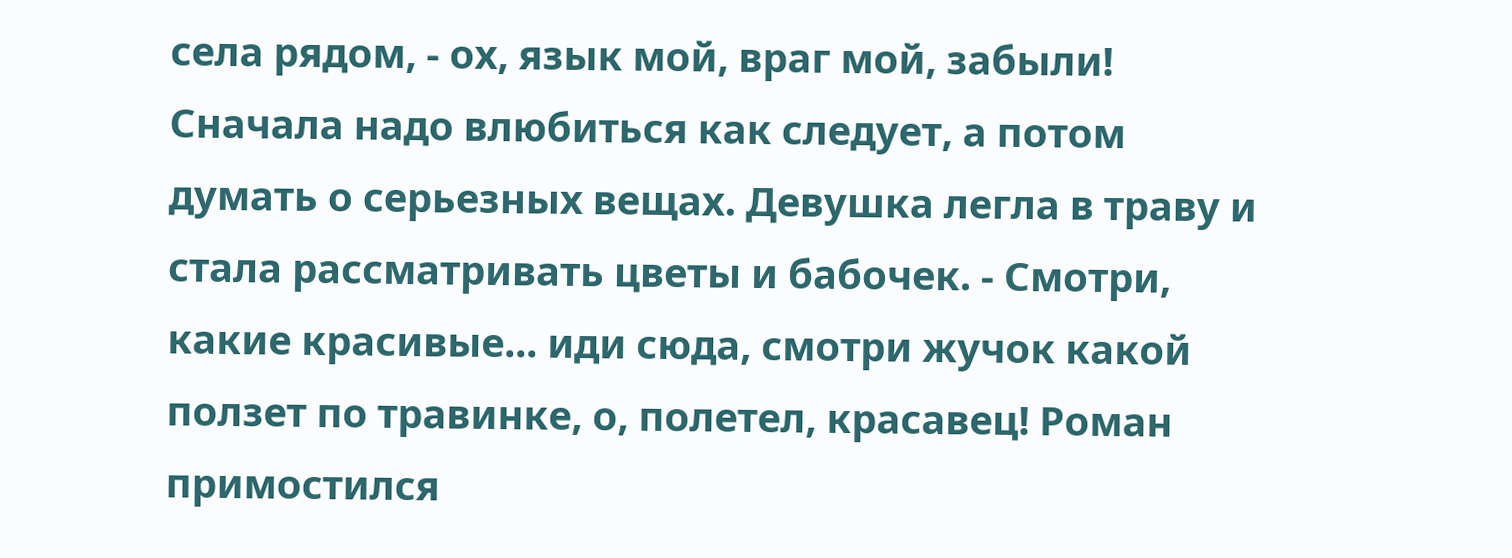села рядом, - ох, язык мой, враг мой, забыли! Сначала надо влюбиться как следует, а потом думать о серьезных вещах. Девушка легла в траву и стала рассматривать цветы и бабочек. - Смотри, какие красивые... иди сюда, смотри жучок какой ползет по травинке, о, полетел, красавец! Роман примостился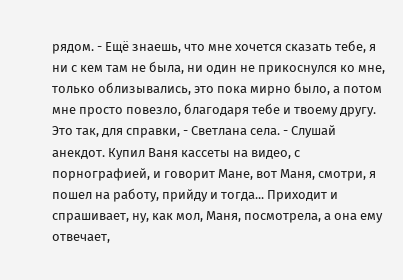рядом. - Ещё знаешь, что мне хочется сказать тебе, я ни с кем там не была, ни один не прикоснулся ко мне, только облизывались, это пока мирно было, а потом мне просто повезло, благодаря тебе и твоему другу. Это так, для справки, - Светлана села. - Слушай анекдот. Купил Ваня кассеты на видео, с порнографией, и говорит Мане, вот Маня, смотри, я пошел на работу, прийду и тогда... Приходит и спрашивает, ну, как мол, Маня, посмотрела, а она ему отвечает,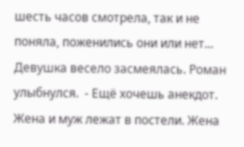шесть часов смотрела, так и не поняла, поженились они или нет... Девушка весело засмеялась. Роман улыбнулся.  - Ещё хочешь анекдот. Жена и муж лежат в постели. Жена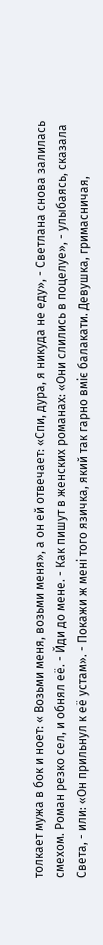толкает мужа в бок и ноет: « Возьми меня, возьми меня», а он ей отвечает: «Спи, дура, я никуда не еду», - Светлана снова залилась смехом. Роман резко сел, и обнял её. - Йди до мене. - Как пишут в женских романах: «Они слились в поцелуе», - улыбаясь, сказала Света, - или: «Он прильнул к её устам». - Покажи ж мені того язичка, який так гарно вміє балакати. Девушка, гримасничая,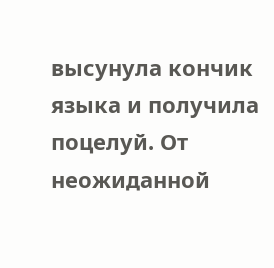высунула кончик языка и получила поцелуй. От неожиданной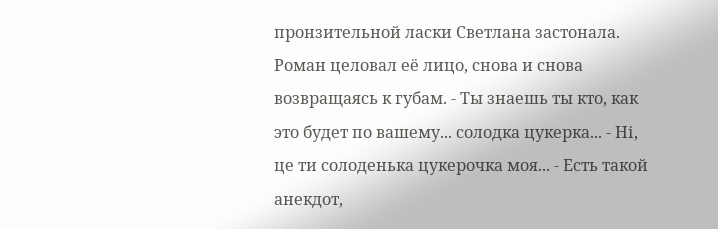пронзительной ласки Светлана застонала. Роман целовал её лицо, снова и снова возвращаясь к губам. - Ты знаешь ты кто, как это будет по вашему... солодка цукерка... - Ні, це ти солоденька цукерочка моя... - Есть такой анекдот,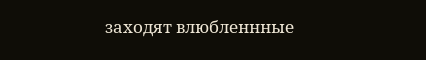заходят влюбленнные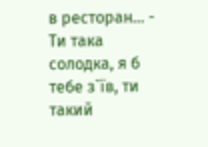в ресторан... - Ти така солодка, я б тебе з`їв, ти такий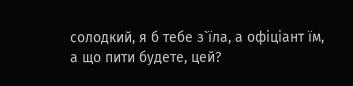солодкий, я б тебе з`їла, а офіціант їм, а що пити будете, цей?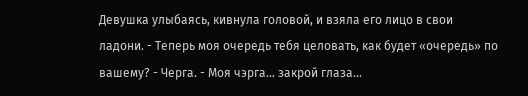Девушка улыбаясь, кивнула головой, и взяла его лицо в свои ладони. - Теперь моя очередь тебя целовать, как будет «очередь» по вашему? - Черга. - Моя чэрга... закрой глаза...